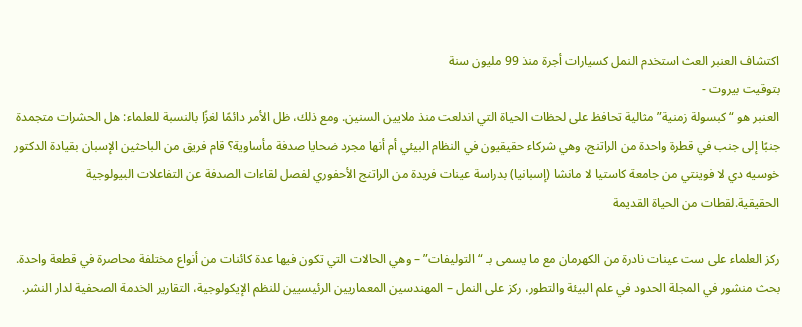اكتشاف العنبر العث استخدم النمل كسيارات أجرة منذ 99 مليون سنة
بتوقيت بيروت -
العنبر هو “كبسولة زمنية” مثالية تحافظ على لحظات الحياة التي اندلعت منذ ملايين السنين. ومع ذلك، ظل الأمر دائمًا لغزًا بالنسبة للعلماء: هل الحشرات متجمدة جنبًا إلى جنب في قطرة واحدة من الراتنج، وهي شركاء حقيقيون في النظام البيئي أم أنها مجرد ضحايا صدفة مأساوية؟ قام فريق من الباحثين الإسبان بقيادة الدكتور خوسيه دي لا فوينتي من جامعة كاستيا لا مانشا (إسبانيا) بدراسة عينات فريدة من الراتنج الأحفوري لفصل لقاءات الصدفة عن التفاعلات البيولوجية الحقيقية.لقطات من الحياة القديمة

ركز العلماء على ست عينات نادرة من الكهرمان مع ما يسمى بـ “التوليفات” – وهي الحالات التي تكون فيها عدة كائنات من أنواع مختلفة محاصرة في قطعة واحدة. بحث منشور في المجلة الحدود في علم البيئة والتطور، ركز على النمل – المهندسين المعماريين الرئيسيين للنظم الإيكولوجية، التقارير الخدمة الصحفية لدار النشر.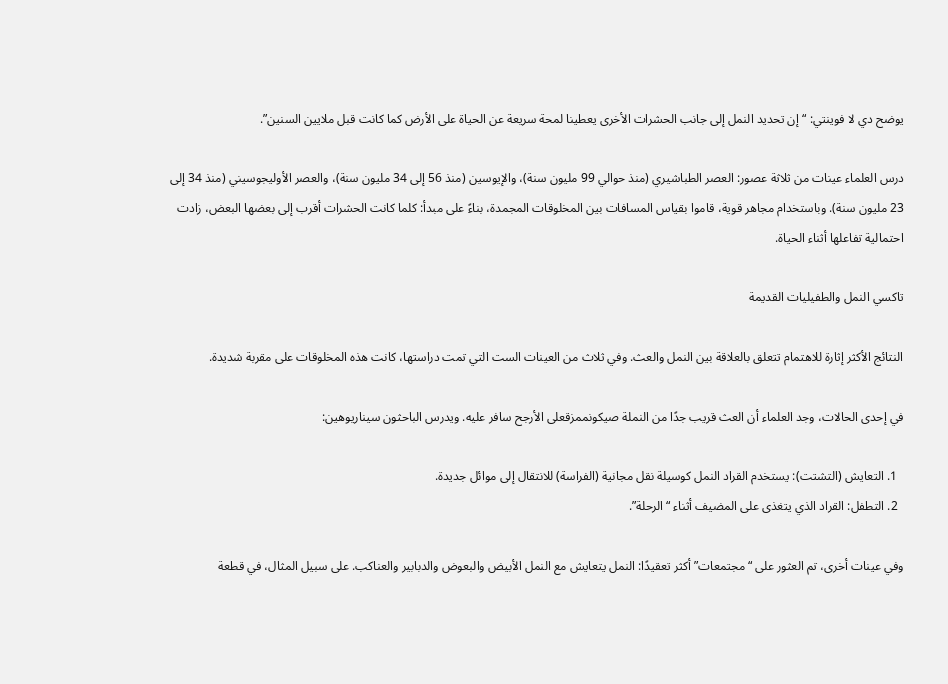يوضح دي لا فوينتي: “إن تحديد النمل إلى جانب الحشرات الأخرى يعطينا لمحة سريعة عن الحياة على الأرض كما كانت قبل ملايين السنين”.

درس العلماء عينات من ثلاثة عصور: العصر الطباشيري (منذ حوالي 99 مليون سنة)، والإيوسين (منذ 56 إلى 34 مليون سنة)، والعصر الأوليجوسيني (منذ 34 إلى 23 مليون سنة). وباستخدام مجاهر قوية، قاموا بقياس المسافات بين المخلوقات المجمدة، بناءً على مبدأ: كلما كانت الحشرات أقرب إلى بعضها البعض، زادت احتمالية تفاعلها أثناء الحياة.

تاكسي النمل والطفيليات القديمة

النتائج الأكثر إثارة للاهتمام تتعلق بالعلاقة بين النمل والعث. وفي ثلاث من العينات الست التي تمت دراستها، كانت هذه المخلوقات على مقربة شديدة.

في إحدى الحالات، وجد العلماء أن العث قريب جدًا من النملة صيكونممزقعلى الأرجح سافر عليه. ويدرس الباحثون سيناريوهين:

  1. التعايش (التشتت): يستخدم القراد النمل كوسيلة نقل مجانية (الفراسة) للانتقال إلى موائل جديدة.
  2. التطفل: القراد الذي يتغذى على المضيف أثناء “الرحلة”.

وفي عينات أخرى، تم العثور على “مجتمعات” أكثر تعقيدًا: النمل يتعايش مع النمل الأبيض والبعوض والدبابير والعناكب. على سبيل المثال، في قطعة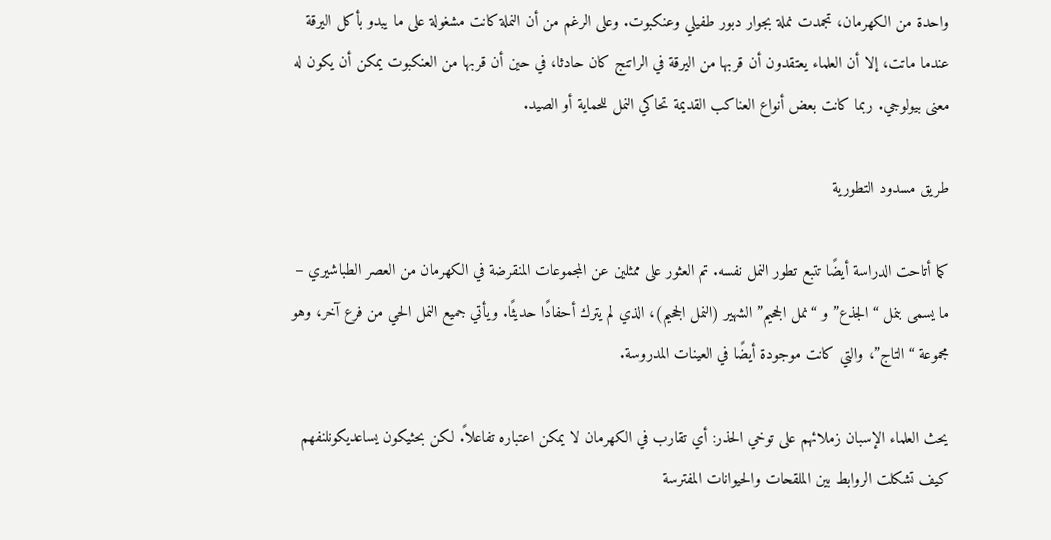واحدة من الكهرمان، تجمدت نملة بجوار دبور طفيلي وعنكبوت. وعلى الرغم من أن النملة كانت مشغولة على ما يبدو بأكل اليرقة عندما ماتت، إلا أن العلماء يعتقدون أن قربها من اليرقة في الراتنج كان حادثا، في حين أن قربها من العنكبوت يمكن أن يكون له معنى بيولوجي. ربما كانت بعض أنواع العناكب القديمة تحاكي النمل للحماية أو الصيد.

طريق مسدود التطورية

كما أتاحت الدراسة أيضًا تتبع تطور النمل نفسه. تم العثور على ممثلين عن المجموعات المنقرضة في الكهرمان من العصر الطباشيري – ما يسمى بنمل “الجذع” و “نمل الجحيم” الشهير (النمل الجحيم)، الذي لم يترك أحفادًا حديثًا. ويأتي جميع النمل الحي من فرع آخر، وهو مجموعة “التاج”، والتي كانت موجودة أيضًا في العينات المدروسة.

يحث العلماء الإسبان زملائهم على توخي الحذر: أي تقارب في الكهرمان لا يمكن اعتباره تفاعلاً. لكن بحثيكون يساعديكونلنفهم كيف تشكلت الروابط بين الملقحات والحيوانات المفترسة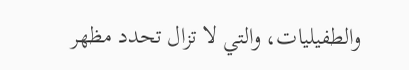والطفيليات، والتي لا تزال تحدد مظهر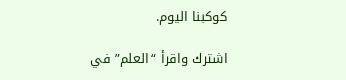كوكبنا اليوم.

اشترك واقرأ “العلم” في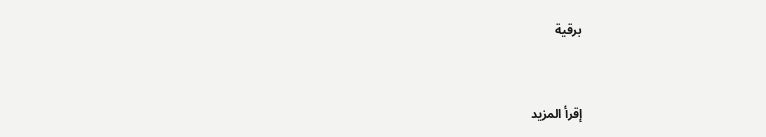برقية



إقرأ المزيد